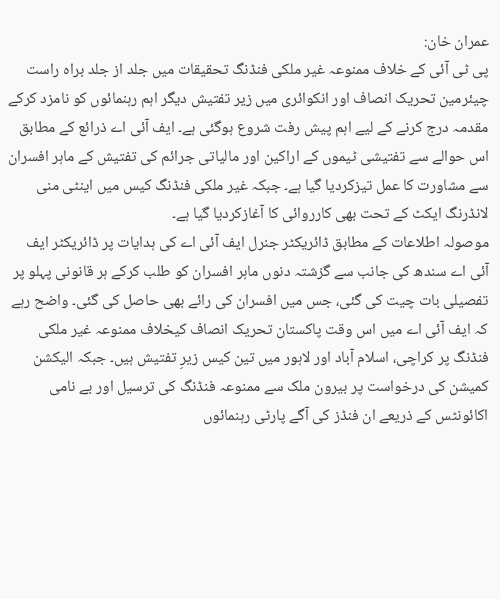عمران خان:
پی ٹی آئی کے خلاف ممنوعہ غیر ملکی فنڈنگ تحقیقات میں جلد از جلد براہ راست چیئرمین تحریک انصاف اور انکوائری میں زیر تفتیش دیگر اہم رہنمائوں کو نامزد کرکے مقدمہ درج کرنے کے لیے اہم پیش رفت شروع ہوگئی ہے۔ ایف آئی اے ذرائع کے مطابق اس حوالے سے تفتیشی ٹیموں کے اراکین اور مالیاتی جرائم کی تفتیش کے ماہر افسران سے مشاورت کا عمل تیزکردیا گیا ہے۔ جبکہ غیر ملکی فنڈنگ کیس میں اینٹی منی لانڈرنگ ایکٹ کے تحت بھی کارروائی کا آغازکردیا گیا ہے۔
موصولہ اطلاعات کے مطابق ڈائریکٹر جنرل ایف آئی اے کی ہدایات پر ڈائریکٹر ایف آئی اے سندھ کی جانب سے گزشتہ دنوں ماہر افسران کو طلب کرکے ہر قانونی پہلو پر تفصیلی بات چیت کی گئی، جس میں افسران کی رائے بھی حاصل کی گئی۔ واضح رہے کہ ایف آئی اے میں اس وقت پاکستان تحریک انصاف کیخلاف ممنوعہ غیر ملکی فنڈنگ پر کراچی، اسلام آباد اور لاہور میں تین کیس زیرِ تفتیش ہیں۔ جبکہ الیکشن کمیشن کی درخواست پر بیرون ملک سے ممنوعہ فنڈنگ کی ترسیل اور بے نامی اکائونٹس کے ذریعے ان فنڈز کی آگے پارٹی رہنمائوں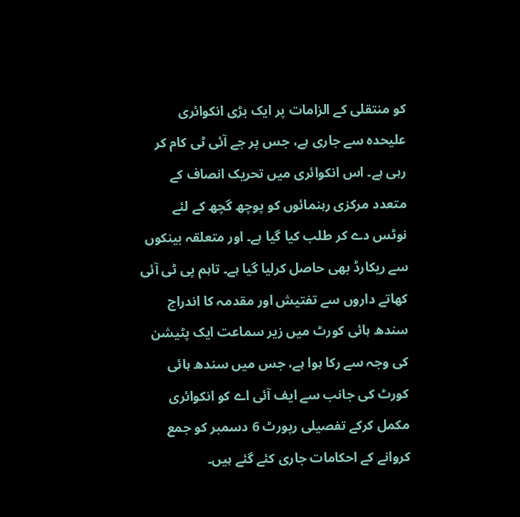کو منتقلی کے الزامات پر ایک بڑی انکوائری علیحدہ سے جاری ہے، جس پر جے آئی ٹی کام کر رہی ہے۔ اس انکوائری میں تحریک انصاف کے متعدد مرکزی رہنمائوں کو پوچھ گچھ کے لئے نوٹس دے کر طلب کیا گیا ہے۔ اور متعلقہ بینکوں سے ریکارڈ بھی حاصل کرلیا گیا ہے۔ تاہم پی ٹی آئی کھاتے داروں سے تفتیش اور مقدمہ کا اندراج سندھ ہائی کورٹ میں زیر سماعت ایک پٹیشن کی وجہ سے رکا ہوا ہے، جس میں سندھ ہائی کورٹ کی جانب سے ایف آئی اے کو انکوائری مکمل کرکے تفصیلی رپورٹ 6 دسمبر کو جمع کروانے کے احکامات جاری کئے گئے ہیں۔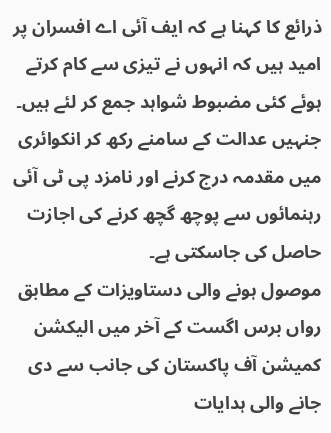ذرائع کا کہنا ہے کہ ایف آئی اے افسران پر امید ہیں کہ انہوں نے تیزی سے کام کرتے ہوئے کئی مضبوط شواہد جمع کر لئے ہیں۔ جنہیں عدالت کے سامنے رکھ کر انکوائری میں مقدمہ درج کرنے اور نامزد پی ٹی آئی رہنمائوں سے پوچھ گچھ کرنے کی اجازت حاصل کی جاسکتی ہے۔
موصول ہونے والی دستاویزات کے مطابق رواں برس اگست کے آخر میں الیکشن کمیشن آف پاکستان کی جانب سے دی جانے والی ہدایات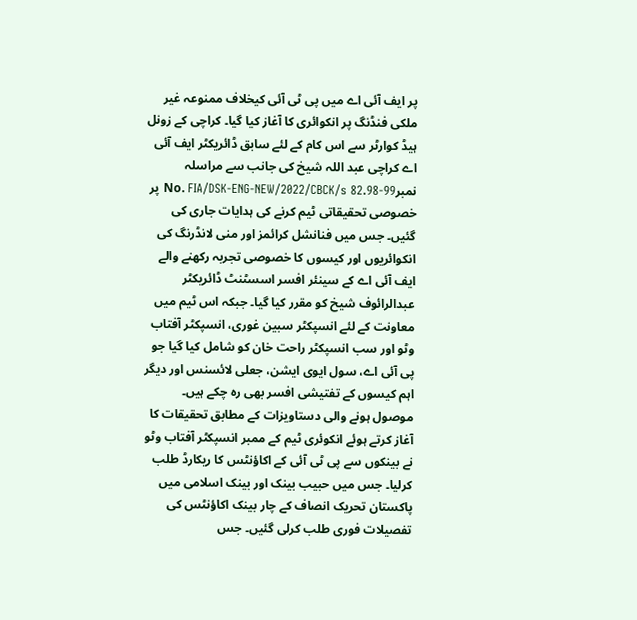پر ایف آئی اے میں پی ٹی آئی کیخلاف ممنوعہ غیر ملکی فنڈنگ پر انکوائری کا آغاز کیا گیا۔ کراچی کے زونل ہیڈ کوارٹر سے اس کام کے لئے سابق ڈائریکٹر ایف آئی اے کراچی عبد اللہ شیخ کی جانب سے مراسلہ نمبرNo. FIA/DSK-ENG-NEW/2022/CBCK/s 82.98-99 پر خصوصی تحقیقاتی ٹیم کرنے کی ہدایات جاری کی گئیں۔ جس میں فنانشل کرائمز اور منی لانڈرنگ کی انکوائریوں اور کیسوں کا خصوصی تجربہ رکھنے والے ایف آئی اے کے سینئر افسر اسسٹنٹ ڈائریکٹر عبدالرائوف شیخ کو مقرر کیا گیا۔ جبکہ اس ٹیم میں معاونت کے لئے انسپکٹر سبین غوری، انسپکٹر آفتاب وٹو اور سب انسپکٹر راحت خان کو شامل کیا گیا جو پی آئی اے، سول ایوی ایشن، جعلی لائسنس اور دیگر اہم کیسوں کے تفتیشی افسر بھی رہ چکے ہیں۔
موصول ہونے والی دستاویزات کے مطابق تحقیقات کا آغاز کرتے ہوئے انکوئری ٹیم کے ممبر انسپکٹر آفتاب وٹو نے بینکوں سے پی ٹی آئی کے اکاؤنٹس کا ریکارڈ طلب کرلیا۔ جس میں حبیب بینک اور بینک اسلامی میں پاکستان تحریک انصاف کے چار بینک اکاؤنٹس کی تفصیلات فوری طلب کرلی گئیں۔ جس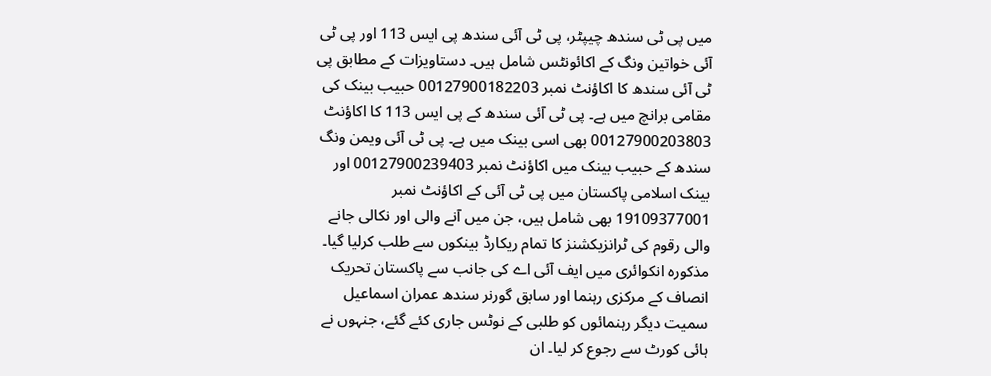میں پی ٹی سندھ چیپٹر، پی ٹی آئی سندھ پی ایس 113 اور پی ٹی آئی خواتین ونگ کے اکائونٹس شامل ہیں۔ دستاویزات کے مطابق پی ٹی آئی سندھ کا اکاؤنٹ نمبر 00127900182203 حبیب بینک کی مقامی برانچ میں ہے۔ پی ٹی آئی سندھ کے پی ایس 113 کا اکاؤنٹ 00127900203803 بھی اسی بینک میں ہے۔ پی ٹی آئی ویمن ونگ سندھ کے حبیب بینک میں اکاؤنٹ نمبر 00127900239403 اور بینک اسلامی پاکستان میں پی ٹی آئی کے اکاؤنٹ نمبر 19109377001 بھی شامل ہیں، جن میں آنے والی اور نکالی جانے والی رقوم کی ٹرانزیکشنز کا تمام ریکارڈ بینکوں سے طلب کرلیا گیا۔
مذکورہ انکوائری میں ایف آئی اے کی جانب سے پاکستان تحریک انصاف کے مرکزی رہنما اور سابق گورنر سندھ عمران اسماعیل سمیت دیگر رہنمائوں کو طلبی کے نوٹس جاری کئے گئے، جنہوں نے ہائی کورٹ سے رجوع کر لیا۔ ان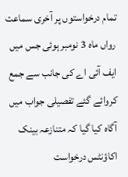تمام درخواستوں پر آخری سماعت رواں ماہ 3 نومبر ہوئی جس میں ایف آئی اے کی جانب سے جمع کروائے گئے تفصیلی جواب میں آگاہ کیا گیا کہ متنازعہ بینک اکاؤنٹس درخواست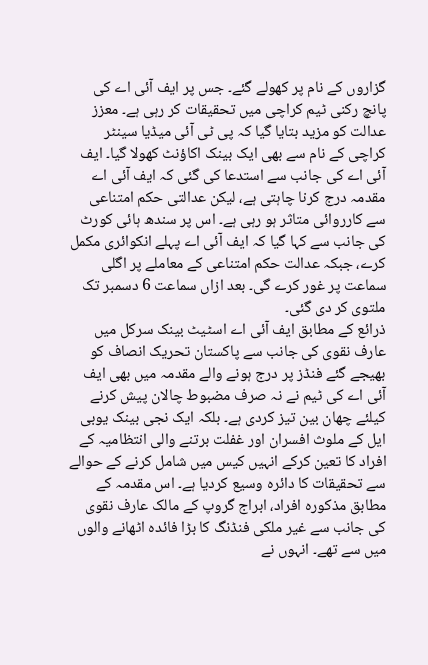گزاروں کے نام پر کھولے گئے۔ جس پر ایف آئی اے کی پانچ رکنی ٹیم کراچی میں تحقیقات کر رہی ہے۔ معزز عدالت کو مزید بتایا گیا کہ پی ٹی آئی میڈیا سینٹر کراچی کے نام سے بھی ایک بینک اکاؤنٹ کھولا گیا۔ ایف آئی اے کی جانب سے استدعا کی گئی کہ ایف آئی اے مقدمہ درج کرنا چاہتی ہے، لیکن عدالتی حکم امتناعی سے کارروائی متاثر ہو رہی ہے۔ اس پر سندھ ہائی کورٹ کی جانب سے کہا گیا کہ ایف آئی اے پہلے انکوائری مکمل کرے، جبکہ عدالت حکم امتناعی کے معاملے پر اگلی سماعت پر غور کرے گی۔ بعد ازاں سماعت 6 دسمبر تک ملتوی کر دی گئی۔
ذرائع کے مطابق ایف آئی اے اسٹیٹ بینک سرکل میں عارف نقوی کی جانب سے پاکستان تحریک انصاف کو بھیجے گئے فنڈز پر درج ہونے والے مقدمہ میں بھی ایف آئی اے کی ٹیم نے نہ صرف مضبوط چالان پیش کرنے کیلئے چھان بین تیز کردی ہے۔ بلکہ ایک نجی بینک یوبی ایل کے ملوث افسران اور غفلت برتنے والی انتظامیہ کے افراد کا تعین کرکے انہیں کیس میں شامل کرنے کے حوالے سے تحقیقات کا دائرہ وسیع کردیا ہے۔ اس مقدمہ کے مطابق مذکورہ افراد، ابراج گروپ کے مالک عارف نقوی کی جانب سے غیر ملکی فنڈنگ کا بڑا فائدہ اٹھانے والوں میں سے تھے۔ انہوں نے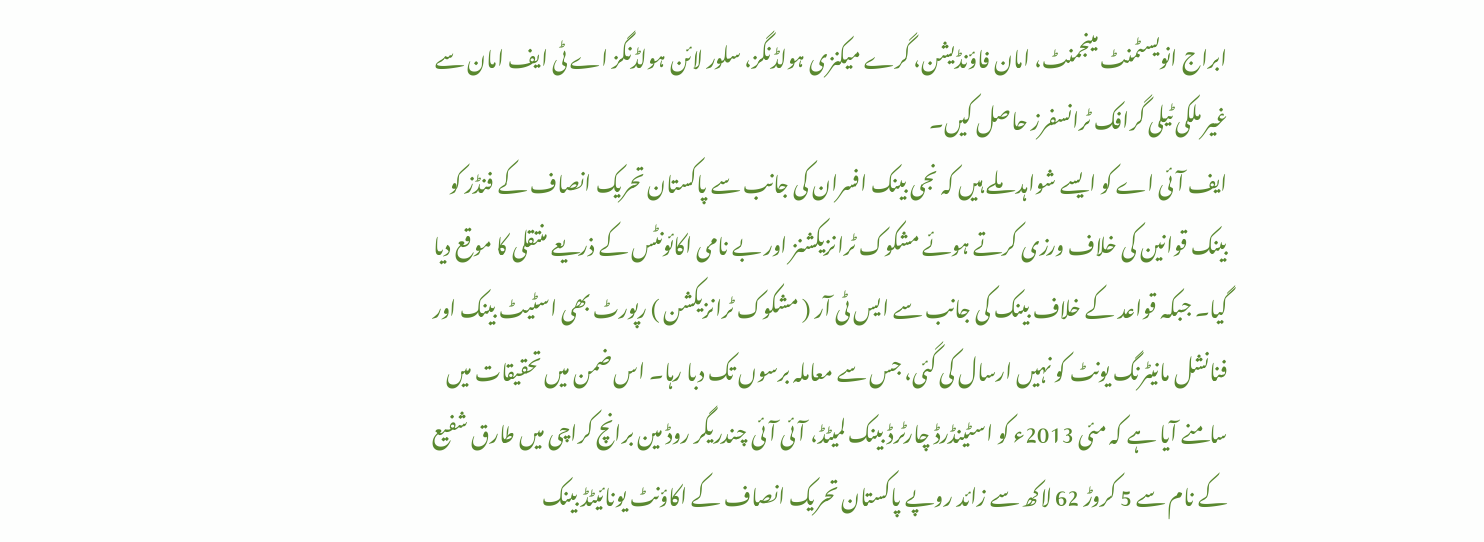ابراج انویسٹمنٹ مینجمنٹ، امان فاؤنڈیشن، گرے میکنزی ہولڈنگز، سلور لائن ہولڈنگز اے ٹی ایف امان سے غیر ملکی ٹیلی گرافک ٹرانسفرز حاصل کیں۔
ایف آئی اے کو ایسے شواہد ملے ہیں کہ نجی بینک افسران کی جانب سے پاکستان تحریک انصاف کے فنڈز کو بینک قوانین کی خلاف ورزی کرتے ہوئے مشکوک ٹرانزیکشنز اور بے نامی اکائونٹس کے ذریعے منتقلی کا موقع دیا گیا۔ جبکہ قواعد کے خلاف بینک کی جانب سے ایس ٹی آر ( مشکوک ٹرانزیکشن ) رپورٹ بھی اسٹیٹ بینک اور فنانشل مانیٹرنگ یونٹ کو نہیں ارسال کی گئی، جس سے معاملہ برسوں تک دبا رہا۔ اس ضمن میں تحقیقات میں سامنے آیا ہے کہ مئی 2013ء کو اسٹینڈرڈ چارٹرڈ بینک لمیٹڈ، آئی آئی چندریگر روڈ مین برانچ کراچی میں طارق شفیع کے نام سے 5 کروڑ 62 لاکھ سے زائد روپے پاکستان تحریک انصاف کے اکاؤنٹ یونائیٹڈ بینک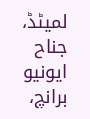لمیٹڈ، جناح ایونیو برانچ،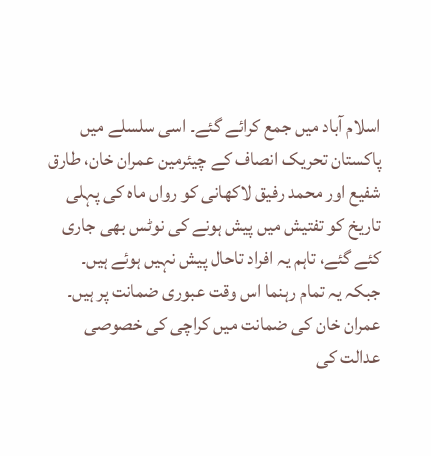اسلام آباد میں جمع کرائے گئے۔ اسی سلسلے میں پاکستان تحریک انصاف کے چیئرمین عمران خان، طارق شفیع اور محمد رفیق لاکھانی کو رواں ماہ کی پہلی تاریخ کو تفتیش میں پیش ہونے کی نوٹس بھی جاری کئے گئے، تاہم یہ افراد تاحال پیش نہیں ہوئے ہیں۔ جبکہ یہ تمام رہنما اس وقت عبوری ضمانت پر ہیں۔ عمران خان کی ضمانت میں کراچی کی خصوصی عدالت کی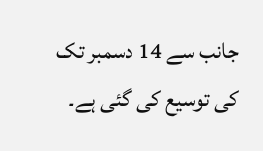جانب سے 14 دسمبر تک کی توسیع کی گئی ہے۔